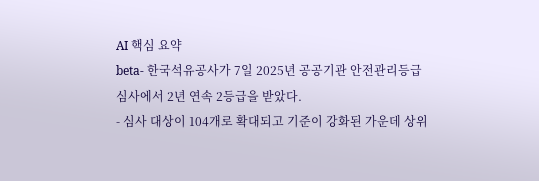AI 핵심 요약
beta- 한국석유공사가 7일 2025년 공공기관 안전관리등급 심사에서 2년 연속 2등급을 받았다.
- 심사 대상이 104개로 확대되고 기준이 강화된 가운데 상위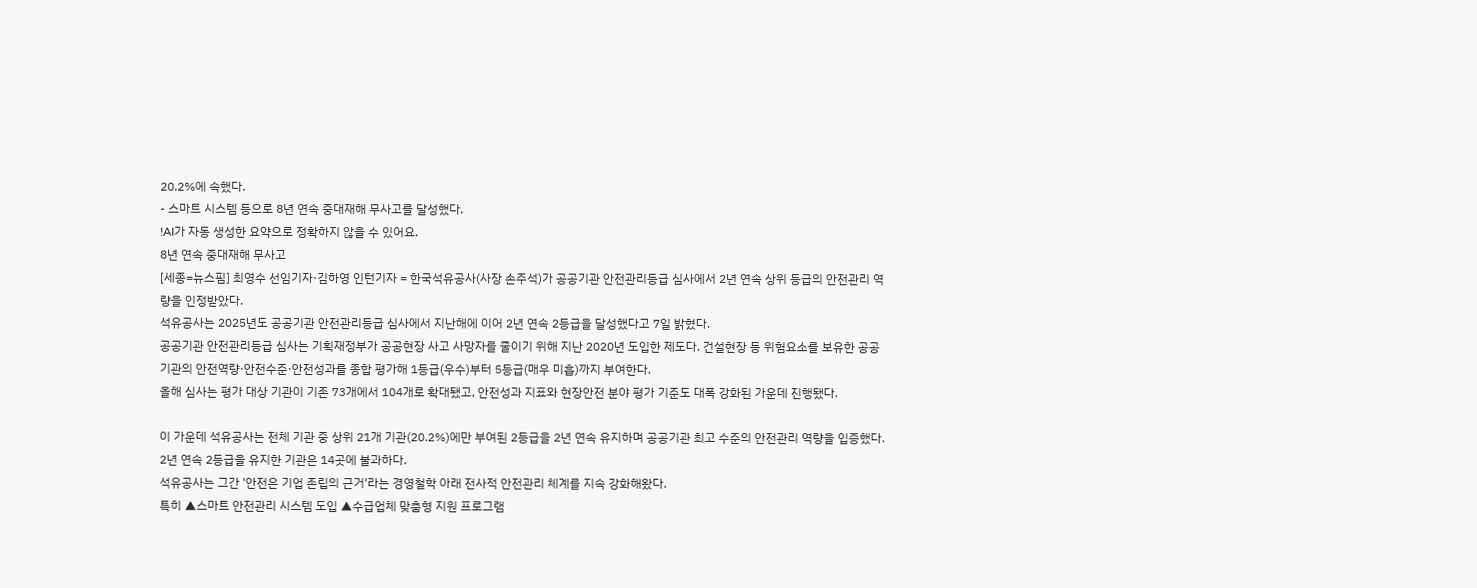20.2%에 속했다.
- 스마트 시스템 등으로 8년 연속 중대재해 무사고를 달성했다.
!AI가 자동 생성한 요약으로 정확하지 않을 수 있어요.
8년 연속 중대재해 무사고
[세종=뉴스핌] 최영수 선임기자·김하영 인턴기자 = 한국석유공사(사장 손주석)가 공공기관 안전관리등급 심사에서 2년 연속 상위 등급의 안전관리 역량을 인정받았다.
석유공사는 2025년도 공공기관 안전관리등급 심사에서 지난해에 이어 2년 연속 2등급을 달성했다고 7일 밝혔다.
공공기관 안전관리등급 심사는 기획재정부가 공공현장 사고 사망자를 줄이기 위해 지난 2020년 도입한 제도다. 건설현장 등 위험요소를 보유한 공공기관의 안전역량·안전수준·안전성과를 종합 평가해 1등급(우수)부터 5등급(매우 미흡)까지 부여한다.
올해 심사는 평가 대상 기관이 기존 73개에서 104개로 확대됐고, 안전성과 지표와 현장안전 분야 평가 기준도 대폭 강화된 가운데 진행됐다.

이 가운데 석유공사는 전체 기관 중 상위 21개 기관(20.2%)에만 부여된 2등급을 2년 연속 유지하며 공공기관 최고 수준의 안전관리 역량을 입증했다. 2년 연속 2등급을 유지한 기관은 14곳에 불과하다.
석유공사는 그간 '안전은 기업 존립의 근거'라는 경영철학 아래 전사적 안전관리 체계를 지속 강화해왔다.
특히 ▲스마트 안전관리 시스템 도입 ▲수급업체 맞춤형 지원 프로그램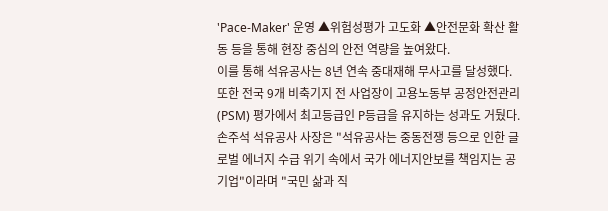'Pace-Maker' 운영 ▲위험성평가 고도화 ▲안전문화 확산 활동 등을 통해 현장 중심의 안전 역량을 높여왔다.
이를 통해 석유공사는 8년 연속 중대재해 무사고를 달성했다. 또한 전국 9개 비축기지 전 사업장이 고용노동부 공정안전관리(PSM) 평가에서 최고등급인 P등급을 유지하는 성과도 거뒀다.
손주석 석유공사 사장은 "석유공사는 중동전쟁 등으로 인한 글로벌 에너지 수급 위기 속에서 국가 에너지안보를 책임지는 공기업"이라며 "국민 삶과 직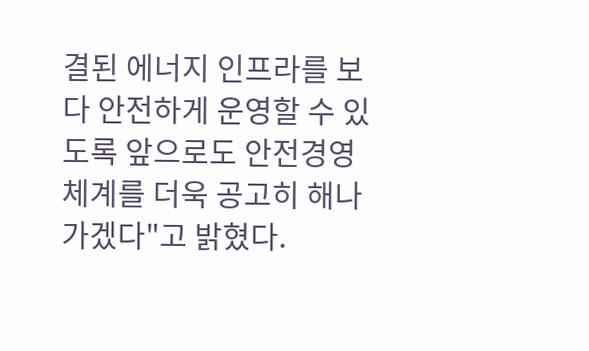결된 에너지 인프라를 보다 안전하게 운영할 수 있도록 앞으로도 안전경영 체계를 더욱 공고히 해나가겠다"고 밝혔다.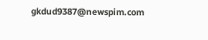gkdud9387@newspim.com